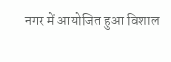नगर में आयोजित हुआ विशाल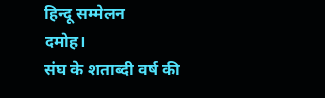हिन्दू सम्मेलन
दमोह।
संघ के शताब्दी वर्ष की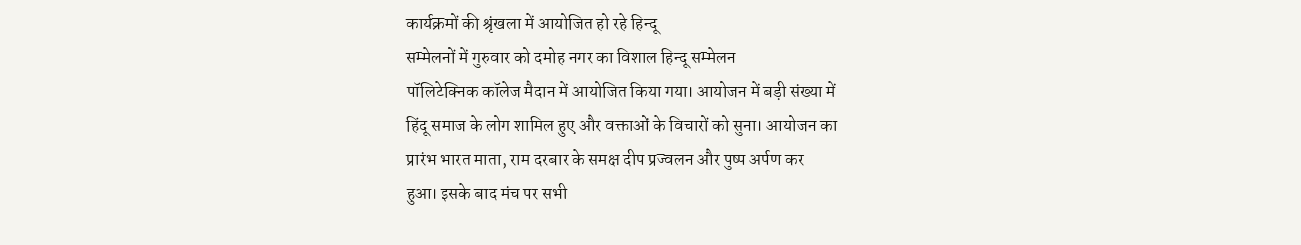कार्यक्रमों की श्रृंखला में आयोजित हो रहे हिन्दू
सम्मेलनों में गुरुवार को दमोह नगर का विशाल हिन्दू सम्मेलन
पॉलिटेक्निक कॉलेज मैदान में आयोजित किया गया। आयोजन में बड़ी संख्या में
हिंदू समाज के लोग शामिल हुए और वक्ताओं के विचारों को सुना। आयोजन का
प्रारंभ भारत माता, राम दरबार के समक्ष दीप प्रज्वलन और पुष्प अर्पण कर
हुआ। इसके बाद मंच पर सभी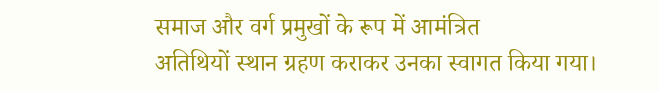समाज और वर्ग प्रमुखों के रूप में आमंत्रित
अतिथियों स्थान ग्रहण कराकर उनका स्वागत किया गया।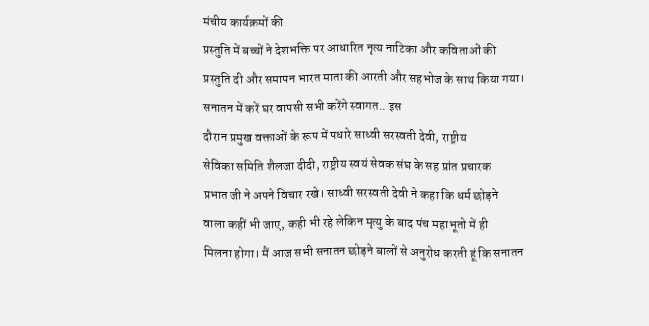मंचीय कार्यक्रमों की
प्रस्तुति में बच्चों ने देशभक्ति पर आधारित नृत्य नाटिका और कविताओं की
प्रस्तुति दी और समापन भारत माता की आरती और सहभोज के साथ किया गया।
सनातन में करें घर वापसी सभी करेंगे स्वागत.. इस
दौरान प्रमुख वक्ताओं के रूप में पधारे साध्वी सरस्वती देवी, राष्ट्रीय
सेविका समिति शैलजा दीदी, राष्ट्रीय स्वयं सेवक संघ के सह प्रांत प्रचारक
प्रभात जी ने अपने विचार रखे। साध्वी सरस्वती देवी ने कहा कि धर्म छोड़ने
वाला कहीं भी जाए, कही भी रहे लेकिन मृत्यु के बाद पंच महाभूतो में ही
मिलना होगा। मैं आज सभी सनातन छोड़ने बालों से अनुरोध करती हूं कि सनातन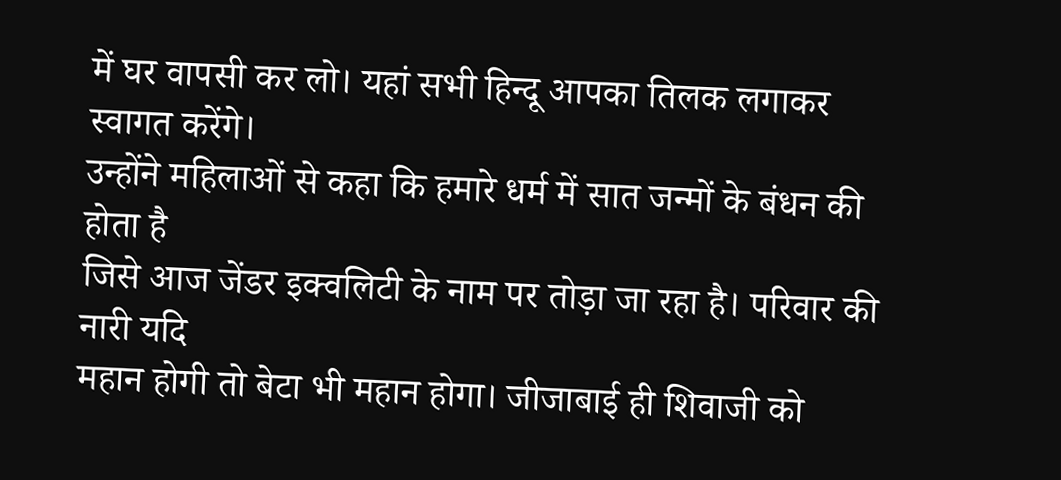में घर वापसी कर लो। यहां सभी हिन्दू आपका तिलक लगाकर स्वागत करेंगे।
उन्होंने महिलाओं से कहा कि हमारे धर्म में सात जन्मों के बंधन की होता है
जिसे आज जेंडर इक्वलिटी के नाम पर तोड़ा जा रहा है। परिवार की नारी यदि
महान होगी तो बेटा भी महान होगा। जीजाबाई ही शिवाजी को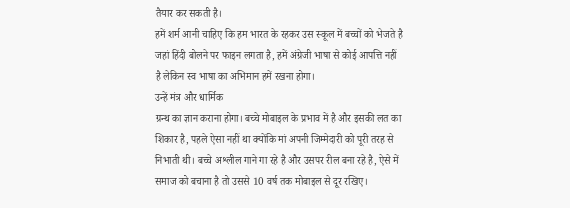तैयार कर सकती है।
हमें शर्म आनी चाहिए कि हम भारत के रहकर उस स्कूल में बच्चों को भेजते है
जहां हिंदी बोलने पर फाइन लगता है, हमें अंग्रेजी भाषा से कोई आपत्ति नहीं
है लेकिन स्व भाषा का अभिमान हमें रखना होगा।
उन्हें मंत्र और धार्मिक
ग्रन्थ का ज्ञान कराना होगा। बच्चे मोबाइल के प्रभाव में है और इसकी लत का
शिकार है, पहले ऐसा नहीं था क्योंकि मां अपनी जिम्मेदारी को पूरी तरह से
निभाती थी। बच्चे अश्लील गाने गा रहे है और उसपर रील बना रहे है, ऐसे में
समाज को बचाना है तो उससे 10 वर्ष तक मोबाइल से दूर रखिए।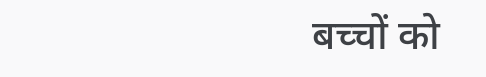बच्चों को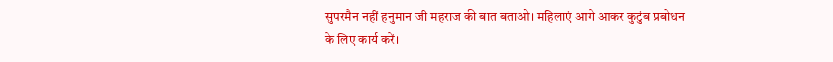सुपरमैन नहीं हनुमान जी महराज की बात बताओ। महिलाएं आगे आकर कुटुंब प्रबोधन
के लिए कार्य करें।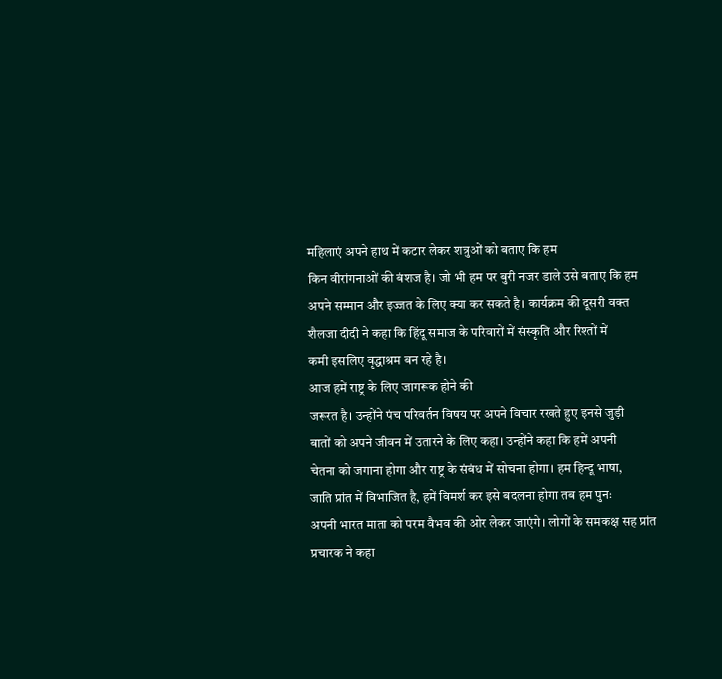महिलाएं अपने हाथ में कटार लेकर शत्रुओं को बताए कि हम
किन वीरांगनाओं की बंशज है। जो भी हम पर बुरी नजर डाले उसे बताए कि हम
अपने सम्मान और इज्जत के लिए क्या कर सकते है। कार्यक्रम की दूसरी वक्त
शैलजा दीदी ने कहा कि हिंदू समाज के परिवारों में संस्कृति और रिश्तों में
कमी इसलिए वृद्धाश्रम बन रहे है।
आज हमें राष्ट्र के लिए जागरूक होने की
जरूरत है। उन्होंने पंच परिवर्तन विषय पर अपने विचार रखते हुए इनसे जुड़ी
बातों को अपने जीवन में उतारने के लिए कहा। उन्होंने कहा कि हमें अपनी
चेतना को जगाना होगा और राष्ट्र के संबंध में सोचना होगा। हम हिन्दू भाषा,
जाति प्रांत में विभाजित है, हमें विमर्श कर इसे बदलना होगा तब हम पुनः
अपनी भारत माता को परम वैभव की ओर लेकर जाएंगे। लोगों के समकक्ष सह प्रांत
प्रचारक ने कहा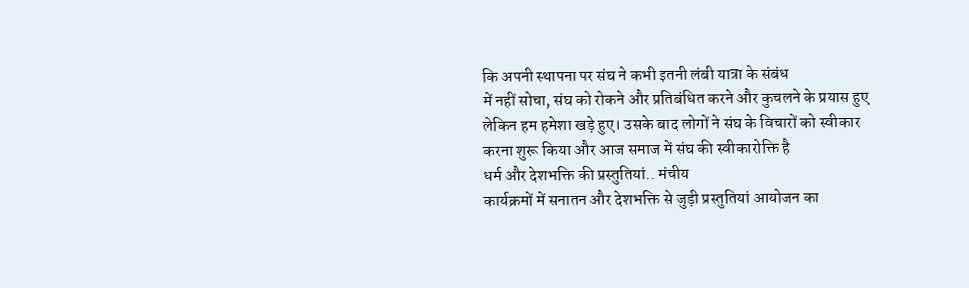कि अपनी स्थापना पर संघ ने कभी इतनी लंबी यात्रा के संबंध
में नहीं सोचा, संघ को रोकने और प्रतिबंधित करने और कुचलने के प्रयास हुए
लेकिन हम हमेशा खड़े हुए। उसके बाद लोगों ने संघ के विचारों को स्वीकार
करना शुरू किया और आज समाज में संघ की स्वीकारोक्ति है
धर्म और देशभक्ति की प्रस्तुतियां.. मंचीय
कार्यक्रमों में सनातन और देशभक्ति से जुड़ी प्रस्तुतियां आयोजन का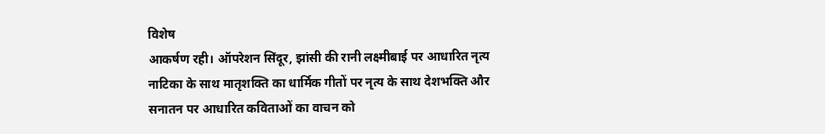विशेष
आकर्षण रही। ऑपरेशन सिंदूर, झांसी की रानी लक्ष्मीबाई पर आधारित नृत्य
नाटिका के साथ मातृशक्ति का धार्मिक गीतों पर नृत्य के साथ देशभक्ति और
सनातन पर आधारित कविताओं का वाचन को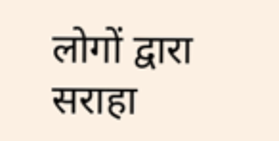लोगों द्वारा सराहा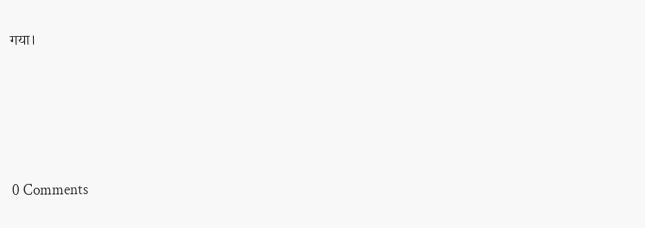गया।




0 Comments